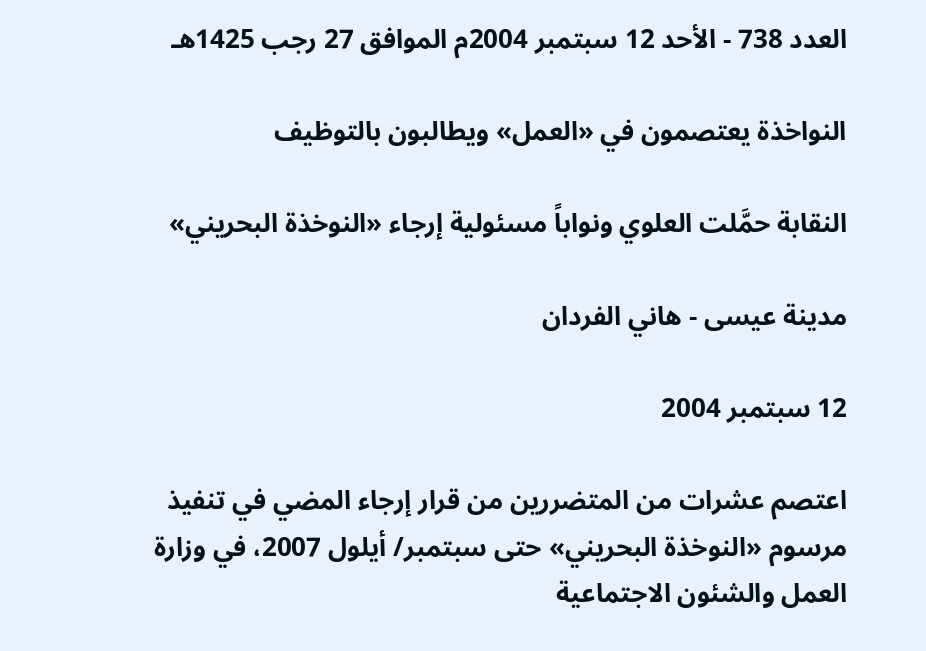العدد 738 - الأحد 12 سبتمبر 2004م الموافق 27 رجب 1425هـ

النواخذة يعتصمون في «العمل» ويطالبون بالتوظيف

النقابة حمَّلت العلوي ونواباً مسئولية إرجاء «النوخذة البحريني»

مدينة عيسى - هاني الفردان

12 سبتمبر 2004

اعتصم عشرات من المتضررين من قرار إرجاء المضي في تنفيذ مرسوم «النوخذة البحريني» حتى سبتمبر/ أيلول 2007، في وزارة العمل والشئون الاجتماعية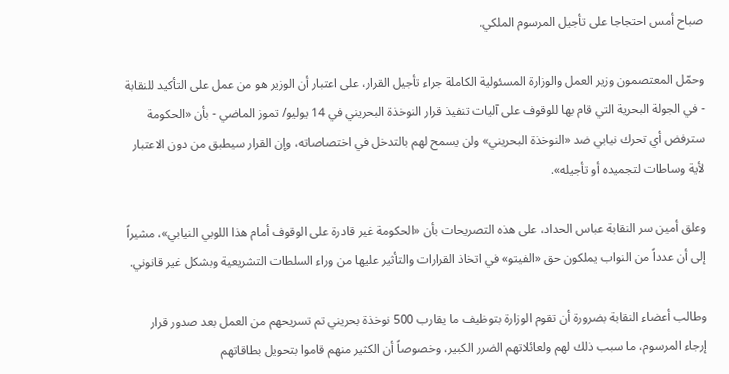صباح أمس احتجاجا على تأجيل المرسوم الملكي.

وحمّل المعتصمون وزير العمل والوزارة المسئولية الكاملة جراء تأجيل القرار، على اعتبار أن الوزير هو من عمل على التأكيد للنقابة - في الجولة البحرية التي قام بها للوقوف على آليات تنفيذ قرار النوخذة البحريني في 14 يوليو/ تموز الماضي - بأن «الحكومة سترفض أي تحرك نيابي ضد «النوخذة البحريني» ولن يسمح لهم بالتدخل في اختصاصاته، وإن القرار سيطبق من دون الاعتبار لأية وساطات لتجميده أو تأجيله».

وعلق أمين سر النقابة عباس الحداد، على هذه التصريحات بأن «الحكومة غير قادرة على الوقوف أمام هذا اللوبي النيابي»، مشيراً إلى أن عدداً من النواب يملكون حق «الفيتو» في اتخاذ القرارات والتأثير عليها من وراء السلطات التشريعية وبشكل غير قانوني.

وطالب أعضاء النقابة بضرورة أن تقوم الوزارة بتوظيف ما يقارب 500 نوخذة بحريني تم تسريحهم من العمل بعد صدور قرار إرجاء المرسوم، ما سبب ذلك لهم ولعائلاتهم الضرر الكبير، وخصوصاً أن الكثير منهم قاموا بتحويل بطاقاتهم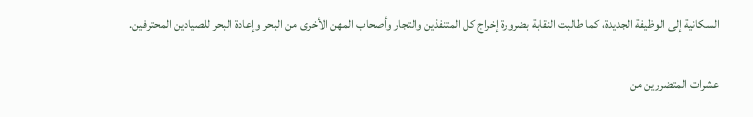السكانية إلى الوظيفة الجديدة، كما طالبت النقابة بضرورة إخراج كل المتنفذين والتجار وأصحاب المهن الأخرى من البحر وإعادة البحر للصيادين المحترفين.


عشرات المتضررين من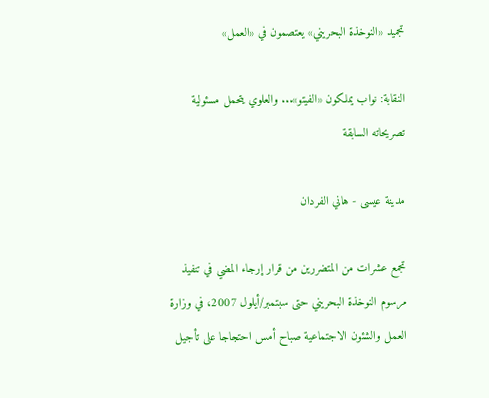تجميد «النوخذة البحريني» يعتصمون في «العمل»

النقابة: نواب يملكون «الفيتو»... والعلوي يتحمل مسئولية تصريحاته السابقة

مدينة عيسى - هاني الفردان

تجمع عشرات من المتضررين من قرار إرجاء المضي في تنفيذ مرسوم النوخذة البحريني حتى سبتمبر/أيلول 2007، في وزارة العمل والشئون الاجتماعية صباح أمس احتجاجا على تأجيل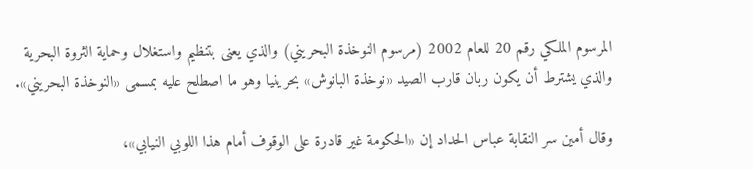المرسوم الملكي رقم 20 للعام 2002 (مرسوم النوخذة البحريني) والذي يعنى بتنظيم واستغلال وحماية الثروة البحرية والذي يشترط أن يكون ربان قارب الصيد «نوخذة البانوش» بحرينيا وهو ما اصطلح عليه بمسمى «النوخذة البحريني».

وقال أمين سر النقابة عباس الحداد إن «الحكومة غير قادرة على الوقوف أمام هذا اللوبي النيابي»،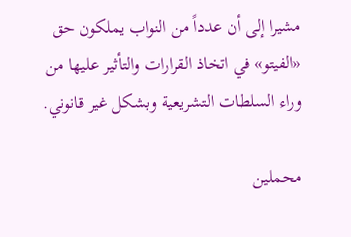مشيرا إلى أن عدداً من النواب يملكون حق «الفيتو» في اتخاذ القرارات والتأثير عليها من وراء السلطات التشريعية وبشكل غير قانوني.

محملين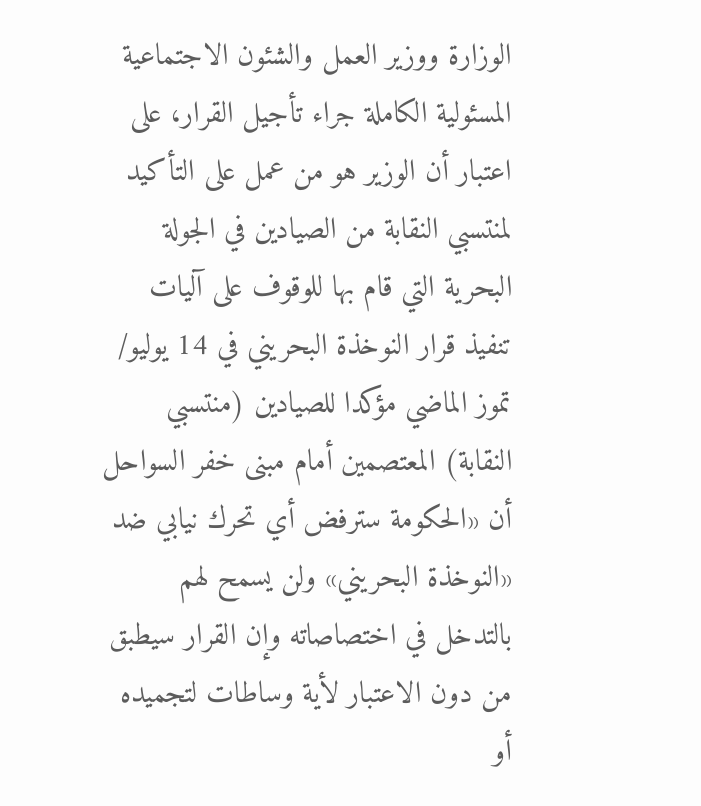الوزارة ووزير العمل والشئون الاجتماعية المسئولية الكاملة جراء تأجيل القرار، على اعتبار أن الوزير هو من عمل على التأكيد لمنتسبي النقابة من الصيادين في الجولة البحرية التي قام بها للوقوف على آليات تنفيذ قرار النوخذة البحريني في 14 يوليو/ تموز الماضي مؤكدا للصيادين (منتسبي النقابة) المعتصمين أمام مبنى خفر السواحل أن «الحكومة سترفض أي تحرك نيابي ضد «النوخذة البحريني» ولن يسمح لهم بالتدخل في اختصاصاته وإن القرار سيطبق من دون الاعتبار لأية وساطات لتجميده أو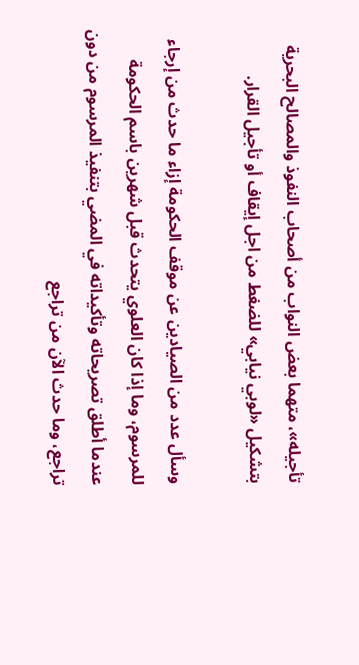تأجيله»، متهما بعض النواب من أصحاب النفوذ والمصالح البحرية بتشكيل «لوبي نيابي» للضغط من اجل إيقاف أو تأجيل القرار.

وسأل عدد من الصيادين عن موقف الحكومة إزاء ما حدث من إرجاء للمرسوم، وما إذا كان العلوي يتحدث قبل شهرين باسم الحكومة عندما أطلق تصريحاته وتأكيداته في المضي بتنفيذ المرسوم من دون تراجع، وما حدث الآن من تراجع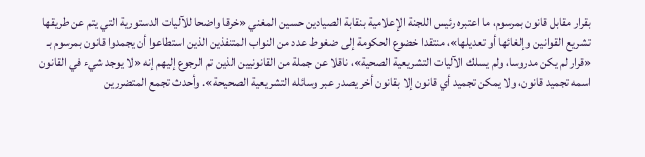بقرار مقابل قانون بمرسوم، ما اعتبره رئيس اللجنة الإعلامية بنقابة الصيادين حسين المغني «خرقا واضحا للآليات الدستورية التي يتم عن طريقها تشريع القوانين وإلغائها أو تعديلها»، منتقدا خضوع الحكومة إلى ضغوط عدد من النواب المتنفذين الذين استطاعوا أن يجمدوا قانون بمرسوم بـ «قرار لم يكن مدروسا، ولم يسلك الآليات التشريعية الصحية»، ناقلا عن جملة من القانونيين الذين تم الرجوع إليهم إنه «لا يوجد شيء في القانون اسمه تجميد قانون، ولا يمكن تجميد أي قانون إلا بقانون أخر يصدر عبر وسائله التشريعية الصحيحة». وأحدث تجمع المتضررين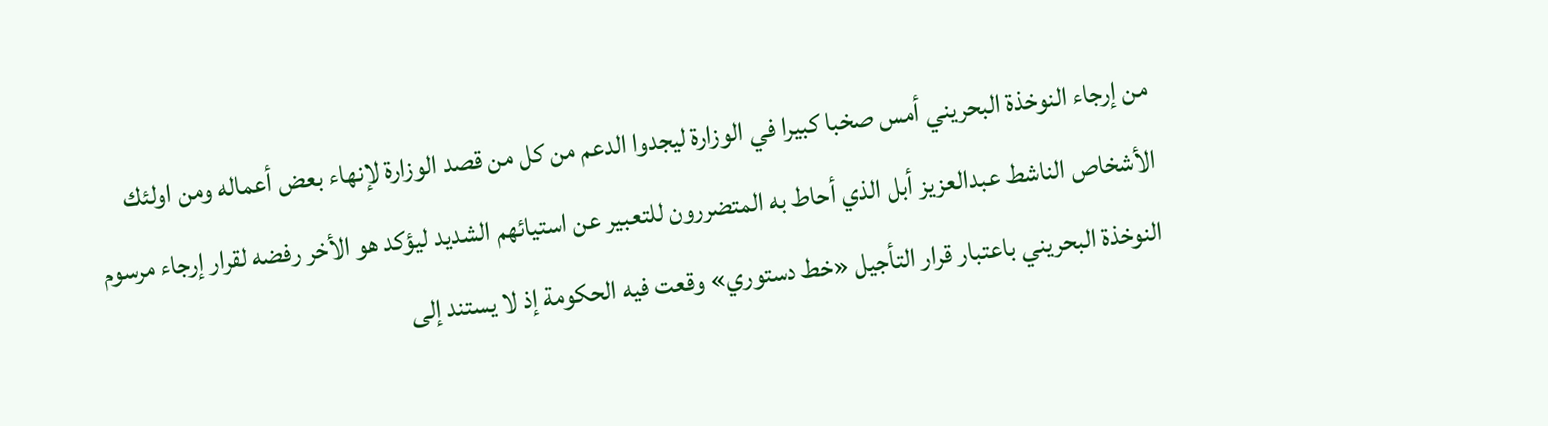من إرجاء النوخذة البحريني أمس صخبا كبيرا في الوزارة ليجدوا الدعم من كل من قصد الوزارة لإنهاء بعض أعماله ومن اولئك الأشخاص الناشط عبدالعزيز أبل الذي أحاط به المتضررون للتعبير عن استيائهم الشديد ليؤكد هو الأخر رفضه لقرار إرجاء مرسوم النوخذة البحريني باعتبار قرار التأجيل «خط دستوري» وقعت فيه الحكومة إذ لا يستند إلى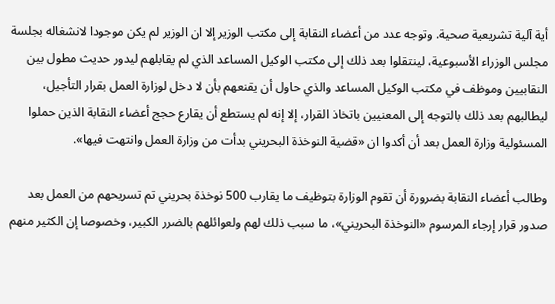أية آلية تشريعية صحية. وتوجه عدد من أعضاء النقابة إلى مكتب الوزير إلا ان الوزير لم يكن موجودا لانشغاله بجلسة مجلس الوزراء الأسبوعية، لينتقلوا بعد ذلك إلى مكتب الوكيل المساعد الذي لم يقابلهم ليدور حديث مطول بين النقابيين وموظف في مكتب الوكيل المساعد والذي حاول أن يقنعهم بأن لا دخل لوزارة العمل بقرار التأجيل، ليطالبهم بعد ذلك بالتوجه إلى المعنيين باتخاذ القرار، إلا إنه لم يستطع أن يقارع حجج أعضاء النقابة الذين حملوا المسئولية وزارة العمل بعد أن أكدوا ان «قضية النوخذة البحريني بدأت من وزارة العمل وانتهت فيها».

وطالب أعضاء النقابة بضرورة أن تقوم الوزارة بتوظيف ما يقارب 500 نوخذة بحريني تم تسريحهم من العمل بعد صدور قرار إرجاء المرسوم «النوخذة البحريني»، ما سبب ذلك لهم ولعوائلهم بالضرر الكبير، وخصوصا إن الكثير منهم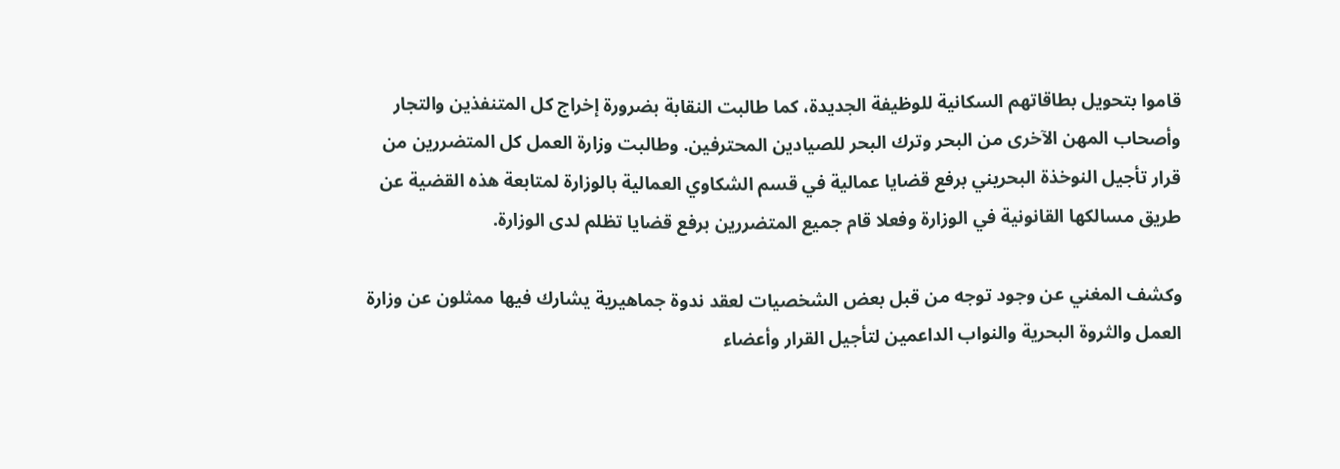قاموا بتحويل بطاقاتهم السكانية للوظيفة الجديدة، كما طالبت النقابة بضرورة إخراج كل المتنفذين والتجار وأصحاب المهن الآخرى من البحر وترك البحر للصيادين المحترفين. وطالبت وزارة العمل كل المتضررين من قرار تأجيل النوخذة البحريني برفع قضايا عمالية في قسم الشكاوي العمالية بالوزارة لمتابعة هذه القضية عن طريق مسالكها القانونية في الوزارة وفعلا قام جميع المتضررين برفع قضايا تظلم لدى الوزارة.

وكشف المغني عن وجود توجه من قبل بعض الشخصيات لعقد ندوة جماهيرية يشارك فيها ممثلون عن وزارة العمل والثروة البحرية والنواب الداعمين لتأجيل القرار وأعضاء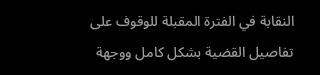النقابة في الفترة المقبلة للوقوف على تفاصيل القضية بشكل كامل ووجهة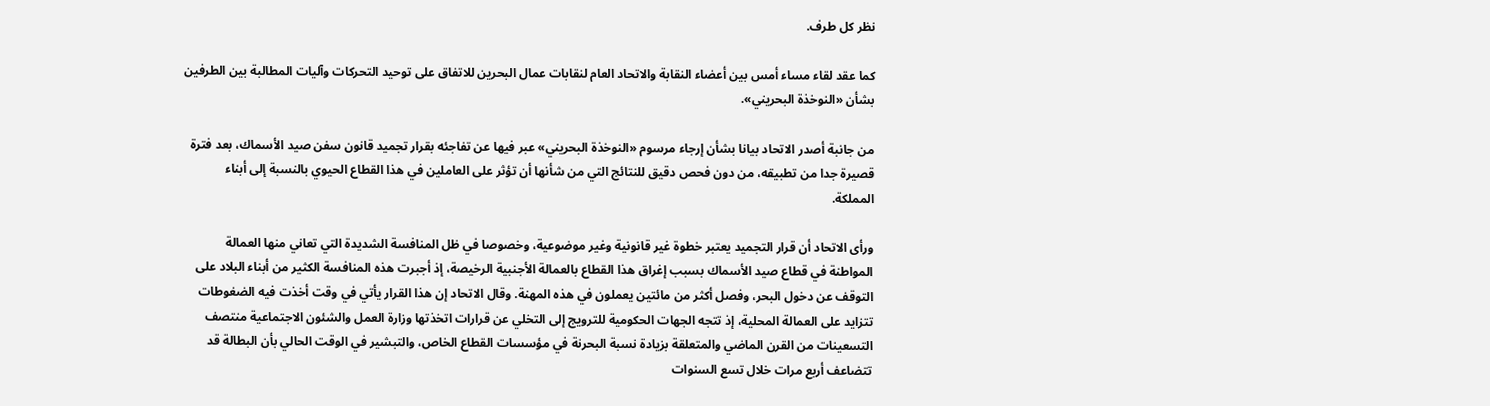نظر كل طرف.

كما عقد لقاء مساء أمس بين أعضاء النقابة والاتحاد العام لنقابات عمال البحرين للاتفاق على توحيد التحركات وآليات المطالبة بين الطرفين بشأن «النوخذة البحريني».

من جانبة أصدر الاتحاد بيانا بشأن إرجاء مرسوم «النوخذة البحريني» عبر فيها عن تفاجئه بقرار تجميد قانون سفن صيد الأسماك، بعد فترة قصيرة جدا من تطبيقه، من دون فحص دقيق للنتائج التي من شأنها أن تؤثر على العاملين في هذا القطاع الحيوي بالنسبة إلى أبناء المملكة.

ورأى الاتحاد أن قرار التجميد يعتبر خطوة غير قانونية وغير موضوعية، وخصوصا في ظل المنافسة الشديدة التي تعاني منها العمالة المواطنة في قطاع صيد الأسماك بسبب إغراق هذا القطاع بالعمالة الأجنبية الرخيصة، إذ أجبرت هذه المنافسة الكثير من أبناء البلاد على التوقف عن دخول البحر، وفصل أكثر من مائتين يعملون في هذه المهنة. وقال الاتحاد إن هذا القرار يأتي في وقت أخذت فيه الضغوطات تتزايد على العمالة المحلية، إذ تتجه الجهات الحكومية للترويج إلى التخلي عن قرارات اتخذتها وزارة العمل والشئون الاجتماعية منتصف التسعينات من القرن الماضي والمتعلقة بزيادة نسبة البحرنة في مؤسسات القطاع الخاص، والتبشير في الوقت الحالي بأن البطالة قد تتضاعف أربع مرات خلال تسع السنوات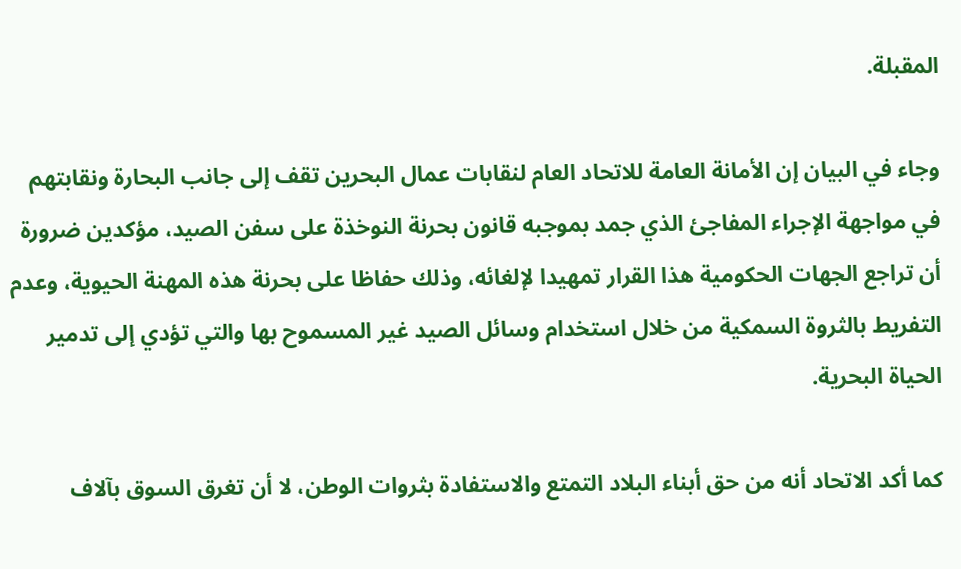المقبلة.

وجاء في البيان إن الأمانة العامة للاتحاد العام لنقابات عمال البحرين تقف إلى جانب البحارة ونقابتهم في مواجهة الإجراء المفاجئ الذي جمد بموجبه قانون بحرنة النوخذة على سفن الصيد، مؤكدين ضرورة أن تراجع الجهات الحكومية هذا القرار تمهيدا لإلغائه، وذلك حفاظا على بحرنة هذه المهنة الحيوية، وعدم التفريط بالثروة السمكية من خلال استخدام وسائل الصيد غير المسموح بها والتي تؤدي إلى تدمير الحياة البحرية.

كما أكد الاتحاد أنه من حق أبناء البلاد التمتع والاستفادة بثروات الوطن، لا أن تغرق السوق بآلاف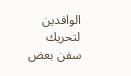الوافدين لتحريك سفن بعض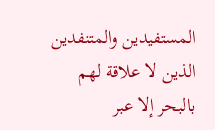المستفيدين والمتنفدين الذين لا علاقة لهم بالبحر إلا عبر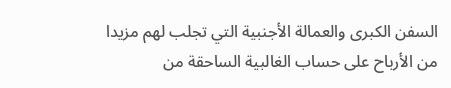السفن الكبرى والعمالة الأجنبية التي تجلب لهم مزيدا من الأرباح على حساب الغالبية الساحقة من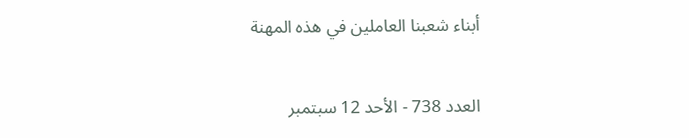أبناء شعبنا العاملين في هذه المهنة

العدد 738 - الأحد 12 سبتمبر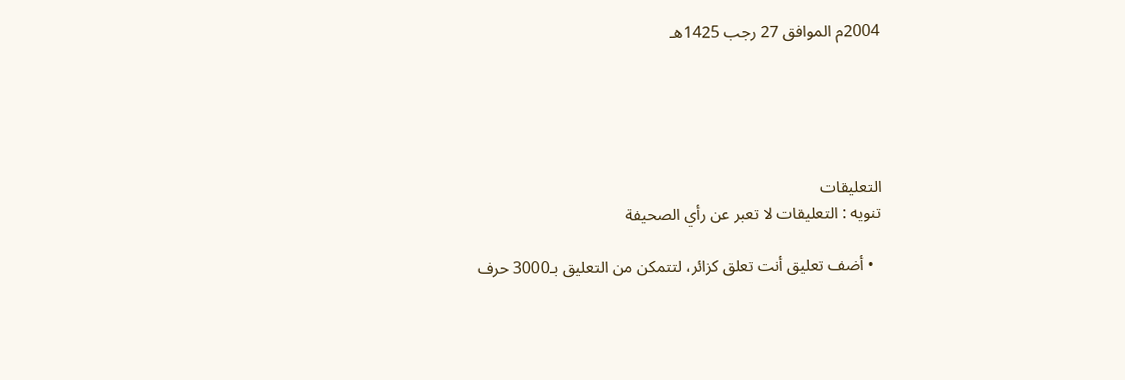2004م الموافق 27 رجب 1425هـ





التعليقات
تنويه : التعليقات لا تعبر عن رأي الصحيفة

  • أضف تعليق أنت تعلق كزائر، لتتمكن من التعليق بـ3000 حرف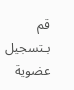قم بـتسجيل عضوية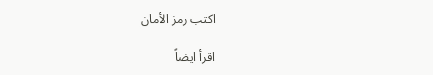اكتب رمز الأمان

اقرأ ايضاً